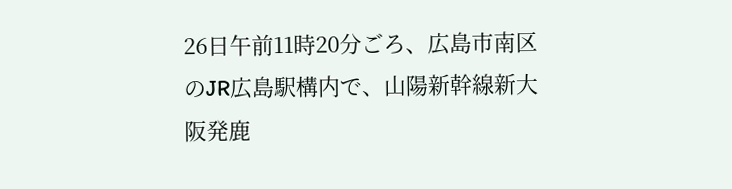26日午前11時20分ごろ、広島市南区のJR広島駅構内で、山陽新幹線新大阪発鹿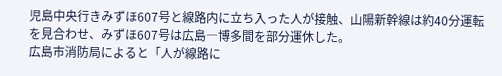児島中央行きみずほ607号と線路内に立ち入った人が接触、山陽新幹線は約40分運転を見合わせ、みずほ607号は広島―博多間を部分運休した。
広島市消防局によると「人が線路に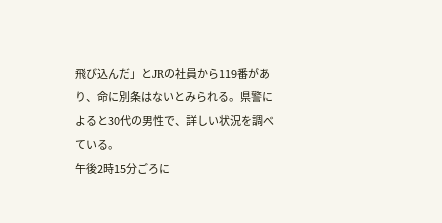飛び込んだ」とJRの社員から119番があり、命に別条はないとみられる。県警によると30代の男性で、詳しい状況を調べている。
午後2時15分ごろに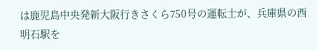は鹿児島中央発新大阪行きさくら750号の運転士が、兵庫県の西明石駅を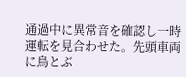通過中に異常音を確認し一時運転を見合わせた。先頭車両に鳥とぶ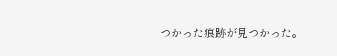つかった痕跡が見つかった。